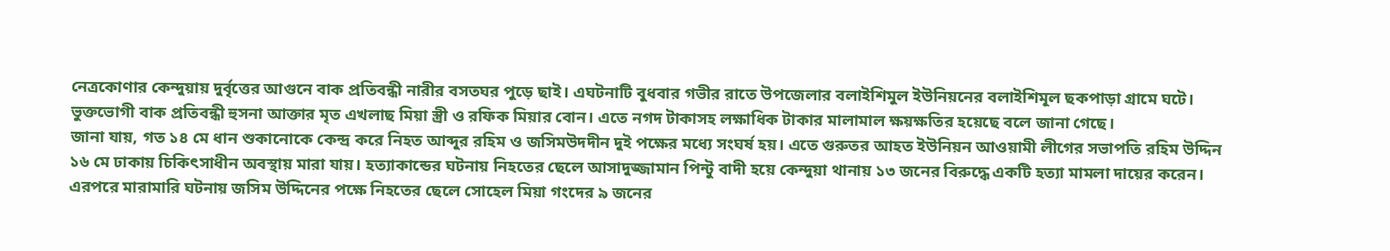নেত্রকোণার কেন্দুয়ায় দুর্বৃত্তের আগুনে বাক প্রতিবন্ধী নারীর বসতঘর পুড়ে ছাই। এঘটনাটি বুধবার গভীর রাতে উপজেলার বলাইশিমুল ইউনিয়নের বলাইশিমূল ছকপাড়া গ্রামে ঘটে।
ভুক্তভোগী বাক প্রতিবন্ধী হুসনা আক্তার মৃত এখলাছ মিয়া স্ত্রী ও রফিক মিয়ার বোন। এতে নগদ টাকাসহ লক্ষাধিক টাকার মালামাল ক্ষয়ক্ষতির হয়েছে বলে জানা গেছে।
জানা যায়, গত ১৪ মে ধান শুকানোকে কেন্দ্র করে নিহত আব্দুর রহিম ও জসিমউদদীন দুই পক্ষের মধ্যে সংঘর্ষ হয়। এতে গুরুতর আহত ইউনিয়ন আওয়ামী লীগের সভাপতি রহিম উদ্দিন ১৬ মে ঢাকায় চিকিৎসাধীন অবস্থায় মারা যায়। হত্যাকান্ডের ঘটনায় নিহতের ছেলে আসাদুজ্জামান পিন্টু বাদী হয়ে কেন্দুয়া থানায় ১৩ জনের বিরুদ্ধে একটি হত্যা মামলা দায়ের করেন।
এরপরে মারামারি ঘটনায় জসিম উদ্দিনের পক্ষে নিহতের ছেলে সোহেল মিয়া গংদের ৯ জনের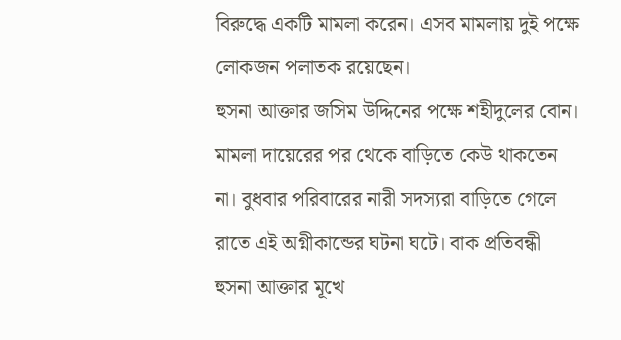বিরুদ্ধে একটি মামলা করেন। এসব মামলায় দুই পক্ষে লোকজন পলাতক রয়েছেন।
হুসনা আক্তার জসিম উদ্দিনের পক্ষে শহীদুলের বোন। মামলা দায়েরের পর থেকে বাড়িতে কেউ থাকতেন না। বুধবার পরিবারের নারী সদস্যরা বাড়িতে গেলে রাতে এই অগ্নীকান্ডের ঘটনা ঘটে। বাক প্রতিবন্ধী হুসনা আক্তার মূখে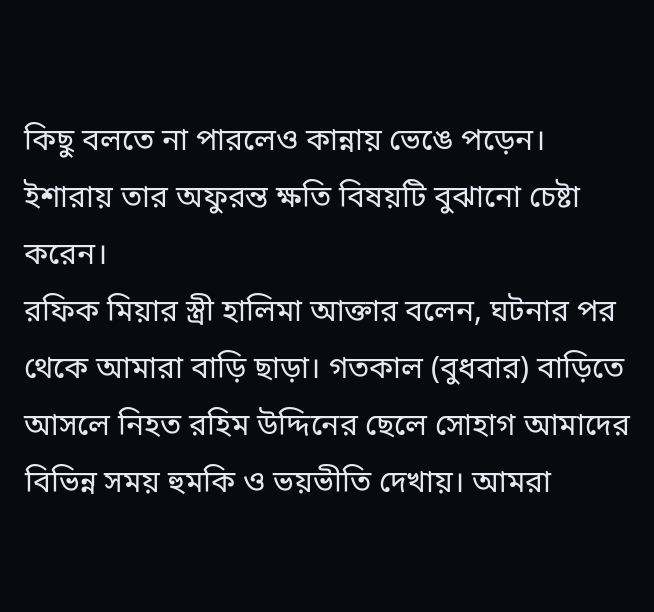কিছু বলতে না পারলেও কান্নায় ভেঙে পড়েন।
ইশারায় তার অফুরন্ত ক্ষতি বিষয়টি বুঝানো চেষ্টা করেন।
রফিক মিয়ার স্ত্রী হালিমা আক্তার বলেন, ঘটনার পর থেকে আমারা বাড়ি ছাড়া। গতকাল (বুধবার) বাড়িতে আসলে নিহত রহিম উদ্দিনের ছেলে সোহাগ আমাদের বিভিন্ন সময় হুমকি ও ভয়ভীতি দেখায়। আমরা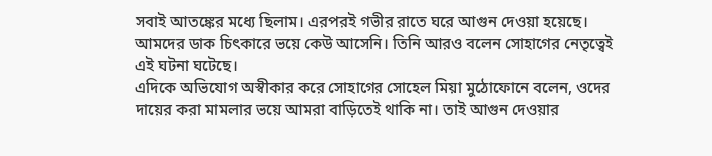সবাই আতঙ্কের মধ্যে ছিলাম। এরপরই গভীর রাতে ঘরে আগুন দেওয়া হয়েছে। আমদের ডাক চিৎকারে ভয়ে কেউ আসেনি। তিনি আরও বলেন সোহাগের নেতৃত্বেই এই ঘটনা ঘটেছে।
এদিকে অভিযোগ অস্বীকার করে সোহাগের সোহেল মিয়া মুঠোফোনে বলেন, ওদের দায়ের করা মামলার ভয়ে আমরা বাড়িতেই থাকি না। তাই আগুন দেওয়ার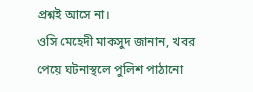প্রশ্নই আসে না।
ওসি মেহেদী মাকসুদ জানান, খবর পেয়ে ঘটনাস্থলে পুলিশ পাঠানো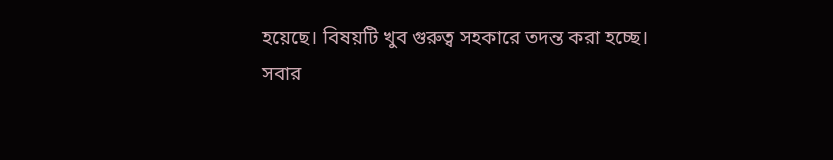হয়েছে। বিষয়টি খুব গুরুত্ব সহকারে তদন্ত করা হচ্ছে।
সবার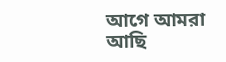আগে আমরা আছি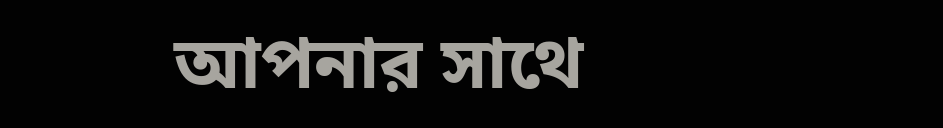আপনার সাথে